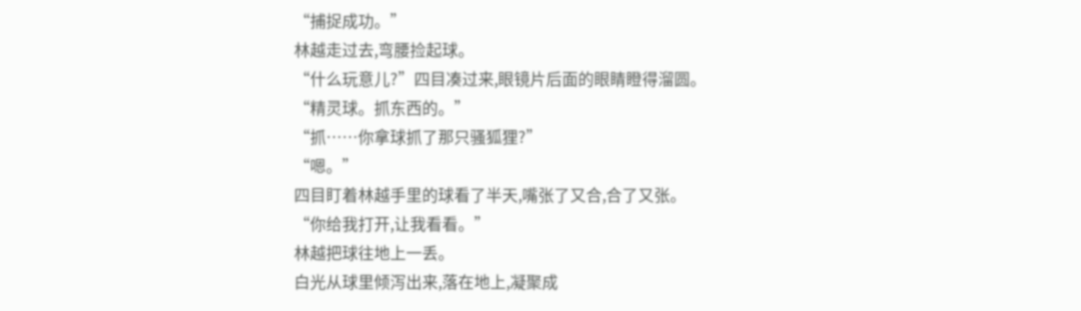“捕捉成功。”
林越走过去,弯腰捡起球。
“什么玩意儿?”四目凑过来,眼镜片后面的眼睛瞪得溜圆。
“精灵球。抓东西的。”
“抓……你拿球抓了那只骚狐狸?”
“嗯。”
四目盯着林越手里的球看了半天,嘴张了又合,合了又张。
“你给我打开,让我看看。”
林越把球往地上一丢。
白光从球里倾泻出来,落在地上,凝聚成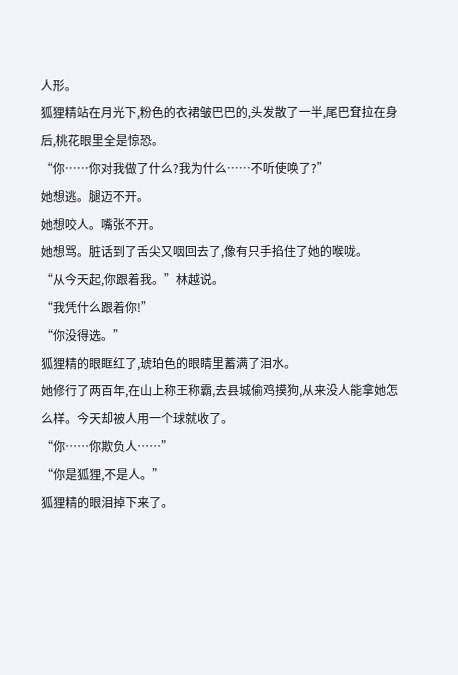人形。
狐狸精站在月光下,粉色的衣裙皱巴巴的,头发散了一半,尾巴耷拉在身后,桃花眼里全是惊恐。
“你……你对我做了什么?我为什么……不听使唤了?”
她想逃。腿迈不开。
她想咬人。嘴张不开。
她想骂。脏话到了舌尖又咽回去了,像有只手掐住了她的喉咙。
“从今天起,你跟着我。”林越说。
“我凭什么跟着你!”
“你没得选。”
狐狸精的眼眶红了,琥珀色的眼睛里蓄满了泪水。
她修行了两百年,在山上称王称霸,去县城偷鸡摸狗,从来没人能拿她怎么样。今天却被人用一个球就收了。
“你……你欺负人……”
“你是狐狸,不是人。”
狐狸精的眼泪掉下来了。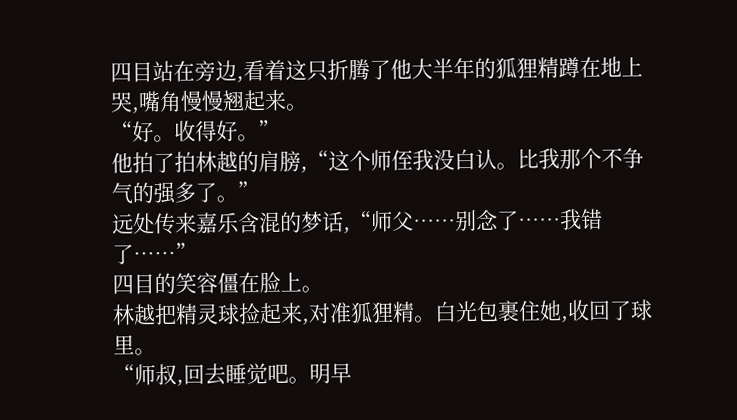四目站在旁边,看着这只折腾了他大半年的狐狸精蹲在地上哭,嘴角慢慢翘起来。
“好。收得好。”
他拍了拍林越的肩膀,“这个师侄我没白认。比我那个不争气的强多了。”
远处传来嘉乐含混的梦话,“师父……别念了……我错了……”
四目的笑容僵在脸上。
林越把精灵球捡起来,对准狐狸精。白光包裹住她,收回了球里。
“师叔,回去睡觉吧。明早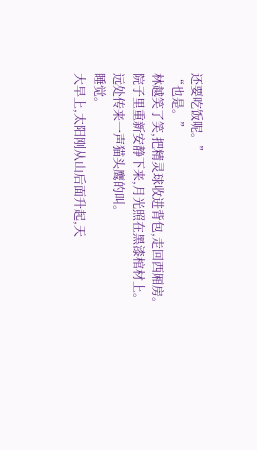还要吃饭呢。”
“也是。”
林越笑了笑,把精灵球收进背包,走回西厢房。
院子里重新安静下来,月光照在黑漆棺材上。
远处传来一声猫头鹰的叫。
睡觉。
大早上,太阳刚从山后面升起,天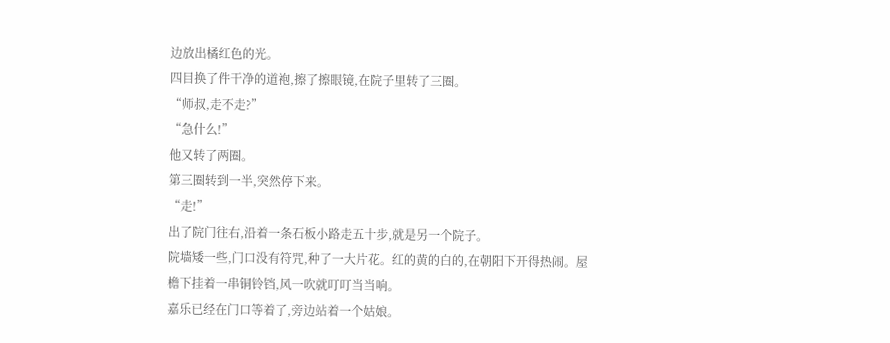边放出橘红色的光。
四目换了件干净的道袍,擦了擦眼镜,在院子里转了三圈。
“师叔,走不走?”
“急什么!”
他又转了两圈。
第三圈转到一半,突然停下来。
“走!”
出了院门往右,沿着一条石板小路走五十步,就是另一个院子。
院墙矮一些,门口没有符咒,种了一大片花。红的黄的白的,在朝阳下开得热闹。屋檐下挂着一串铜铃铛,风一吹就叮叮当当响。
嘉乐已经在门口等着了,旁边站着一个姑娘。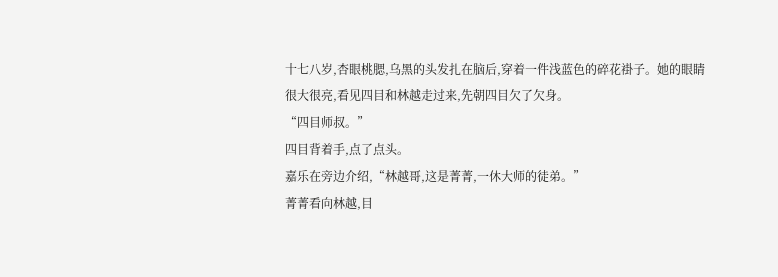十七八岁,杏眼桃腮,乌黑的头发扎在脑后,穿着一件浅蓝色的碎花褂子。她的眼睛很大很亮,看见四目和林越走过来,先朝四目欠了欠身。
“四目师叔。”
四目背着手,点了点头。
嘉乐在旁边介绍,“林越哥,这是菁菁,一休大师的徒弟。”
菁菁看向林越,目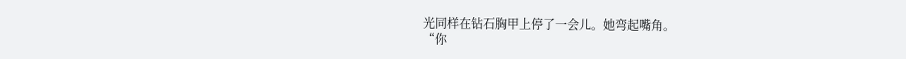光同样在钻石胸甲上停了一会儿。她弯起嘴角。
“你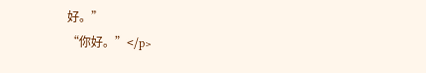好。”
“你好。”</p>